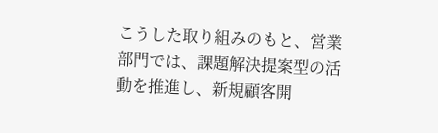こうした取り組みのもと、営業部門では、課題解決提案型の活動を推進し、新規顧客開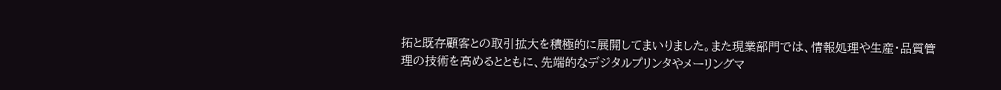拓と既存顧客との取引拡大を積極的に展開してまいりました。また現業部門では、情報処理や生産・品質管理の技術を高めるとともに、先端的なデジタルプリンタやメーリングマ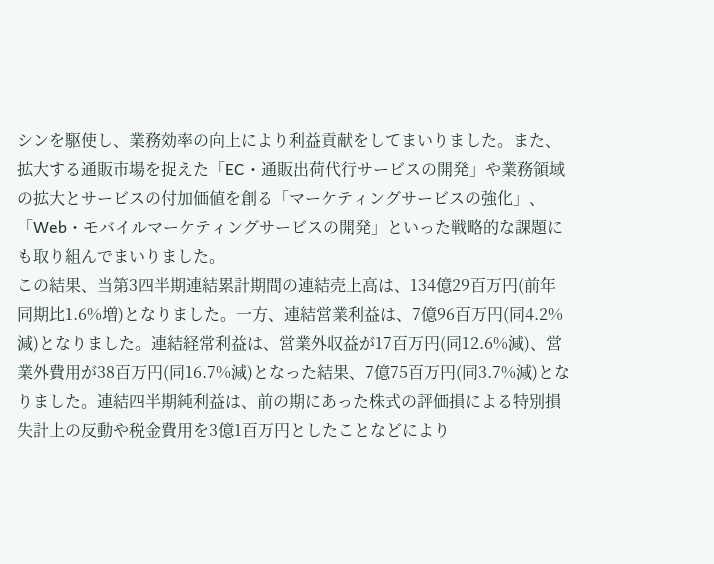シンを駆使し、業務効率の向上により利益貢献をしてまいりました。また、拡大する通販市場を捉えた「EC・通販出荷代行サービスの開発」や業務領域の拡大とサービスの付加価値を創る「マーケティングサービスの強化」、「Web・モバイルマーケティングサービスの開発」といった戦略的な課題にも取り組んでまいりました。
この結果、当第3四半期連結累計期間の連結売上高は、134億29百万円(前年同期比1.6%増)となりました。一方、連結営業利益は、7億96百万円(同4.2%減)となりました。連結経常利益は、営業外収益が17百万円(同12.6%減)、営業外費用が38百万円(同16.7%減)となった結果、7億75百万円(同3.7%減)となりました。連結四半期純利益は、前の期にあった株式の評価損による特別損失計上の反動や税金費用を3億1百万円としたことなどにより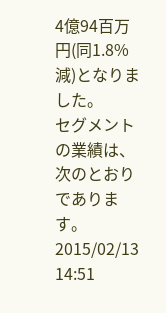4億94百万円(同1.8%減)となりました。
セグメントの業績は、次のとおりであります。
2015/02/13 14:51